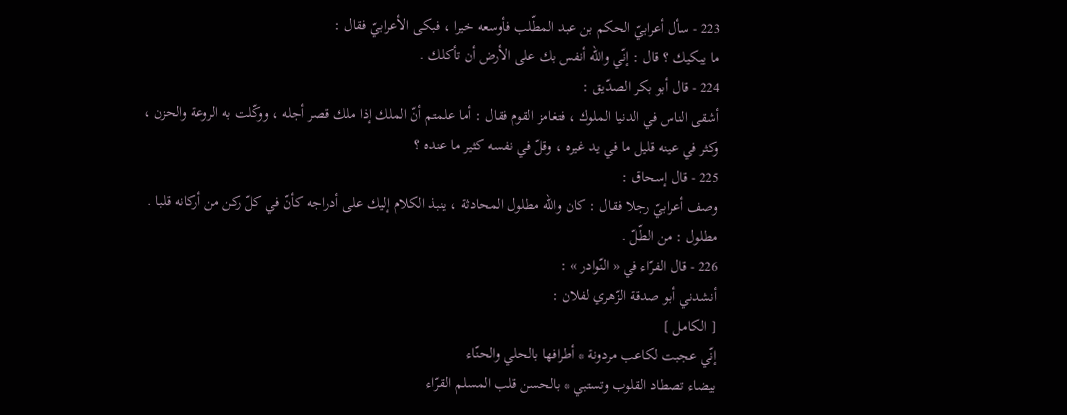223 - سأل أعرابيّ الحكم بن عبد المطّلب فأوسعه خيرا ، فبكى الأعرابيّ فقال :
ما يبكيك ؟ قال : إنّي واللّه أنفس بك على الأرض أن تأكلك .
224 - قال أبو بكر الصدّيق :
أشقى الناس في الدنيا الملوك ، فتغامز القوم فقال : أما علمتم أنّ الملك إذا ملك قصر أجله ، ووكّلت به الروعة والحزن ، وكثر في عينه قليل ما في يد غيره ، وقلّ في نفسه كثير ما عنده ؟
225 - قال إسحاق :
وصف أعرابيّ رجلا فقال : كان واللّه مطلول المحادثة ، ينبذ الكلام إليك على أدراجه كأنّ في كلّ ركن من أركانه قلبا .
مطلول : من الطّلّ .
226 - قال الفرّاء في « النّوادر » :
أنشدني أبو صدقة الزّهري لفلان :
[ الكامل ]
إنّي عجبت لكاعب مردونة * أطرافها بالحلي والحنّاء
بيضاء تصطاد القلوب وتستبي * بالحسن قلب المسلم القرّاء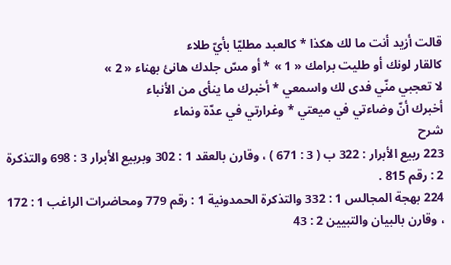قالت أزيد أنت ما لك هكذا * كالعبد مطليّا بأيّ طلاء
كالقار لونك أو طليت برامك « 1 » * أو مسّ جلدك هانئ بهناء « 2 »
لا تعجبي منّي فدى لك واسمعي * أخبرك ما ينأى من الأنباء
أخبرك أنّ وضاءتي في ميعتي * وغرارتي في عدّة ونماء
شرح
223 ربيع الأبرار : 322 ب ( 3 : 671 ) ، وقارن بالعقد 1 : 302 وبربيع الأبرار 3 : 698 والتذكرة 2 : رقم 815 .
224 بهجة المجالس 1 : 332 والتذكرة الحمدونية 1 : رقم 779 ومحاضرات الراغب 1 : 172 ، وقارن بالبيان والتبيين 2 : 43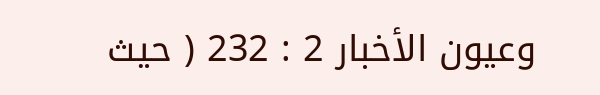وعيون الأخبار 2 : 232 ( حيث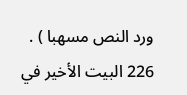ورد النص مسهبا ) .
226 البيت الأخير في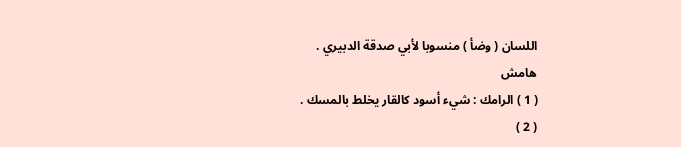اللسان ( وضأ ) منسوبا لأبي صدقة الدبيري .
هامش
( 1 ) الرامك : شيء أسود كالقار يخلط بالمسك .
( 2 )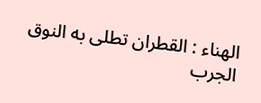الهناء : القطران تطلى به النوق الجرب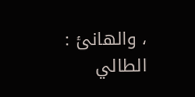، والهانئ : الطالي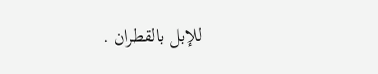للإبل بالقطران .